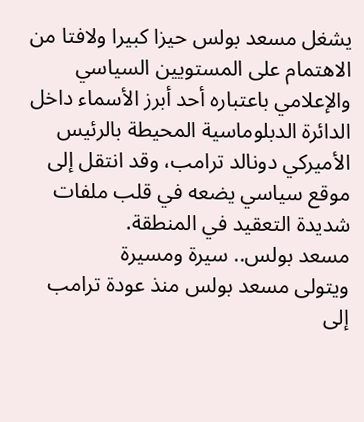يشغل مسعد بولس حيزا كبيرا ولافتا من الاهتمام على المستويين السياسي والإعلامي باعتباره أحد أبرز الأسماء داخل الدائرة الدبلوماسية المحيطة بالرئيس الأميركي دونالد ترامب، وقد انتقل إلى موقع سياسي يضعه في قلب ملفات شديدة التعقيد في المنطقة.
مسعد بولس.. سيرة ومسيرة
ويتولى مسعد بولس منذ عودة ترامب إلى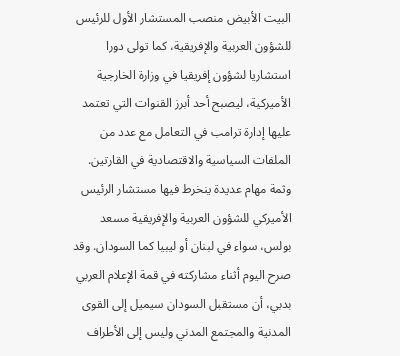البيت الأبيض منصب المستشار الأول للرئيس للشؤون العربية والإفريقية، كما تولى دورا استشاريا لشؤون إفريقيا في وزارة الخارجية الأميركية، ليصبح أحد أبرز القنوات التي تعتمد عليها إدارة ترامب في التعامل مع عدد من الملفات السياسية والاقتصادية في القارتين.
وثمة مهام عديدة ينخرط فيها مستشار الرئيس الأميركي للشؤون العربية والإفريقية مسعد بولس، سواء في لبنان أو ليبيا كما السودان. وقد صرح اليوم أثناء مشاركته في قمة الإعلام العربي بدبي، أن مستقبل السودان سيميل إلى القوى المدنية والمجتمع المدني وليس إلى الأطراف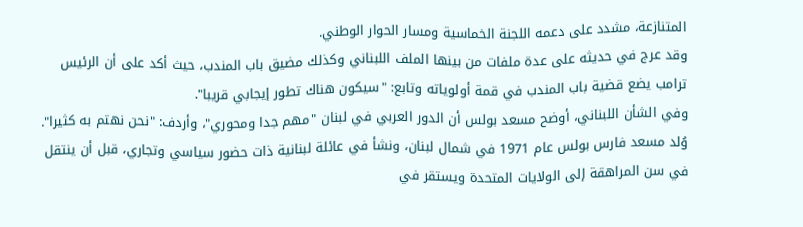المتنازعة، مشدد على دعمه اللجنة الخماسية ومسار الحوار الوطني.
وقد عرج في حديثه على عدة ملفات من بينها الملف اللبناني وكذلك مضيق باب المندب، حيث أكد على أن الرئيس ترامب يضع قضية باب المندب في قمة أولوياته وتابع: "سيكون هناك تطور إيجابي قريبا".
وفي الشأن اللبناني، أوضح مسعد بولس أن الدور العربي في لبنان "مهم جدا ومحوري"، وأردف: "نحن نهتم به كثيرا".
وُلد مسعد فارس بولس عام 1971 في شمال لبنان، ونشأ في عائلة لبنانية ذات حضور سياسي وتجاري، قبل أن ينتقل في سن المراهقة إلى الولايات المتحدة ويستقر في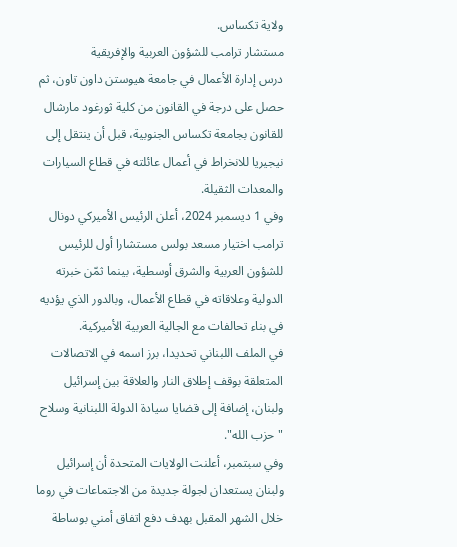ولاية تكساس.
مستشار ترامب للشؤون العربية والإفريقية
درس إدارة الأعمال في جامعة هيوستن داون تاون، ثم حصل على درجة في القانون من كلية ثورغود مارشال للقانون بجامعة تكساس الجنوبية، قبل أن ينتقل إلى نيجيريا للانخراط في أعمال عائلته في قطاع السيارات والمعدات الثقيلة.
وفي 1 ديسمبر 2024، أعلن الرئيس الأميركي دونال ترامب اختيار مسعد بولس مستشارا أول للرئيس للشؤون العربية والشرق أوسطية، بينما ثمّن خبرته الدولية وعلاقاته في قطاع الأعمال، وبالدور الذي يؤديه في بناء تحالفات مع الجالية العربية الأميركية.
في الملف اللبناني تحديدا، برز اسمه في الاتصالات المتعلقة بوقف إطلاق النار والعلاقة بين إسرائيل ولبنان، إضافة إلى قضايا سيادة الدولة اللبنانية وسلاح "حزب الله".
وفي سبتمبر، أعلنت الولايات المتحدة أن إسرائيل ولبنان يستعدان لجولة جديدة من الاجتماعات في روما خلال الشهر المقبل بهدف دفع اتفاق أمني بوساطة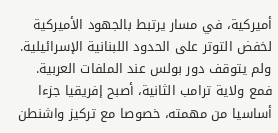أميركية، في مسار يرتبط بالجهود الأميركية لخفض التوتر على الحدود اللبنانية الإسرائيلية.
ولم يتوقف دور بولس عند الملفات العربية. فمع ولاية ترامب الثانية، أصبح إفريقيا جزءا أساسيا من مهمته، خصوصا مع تركيز واشنطن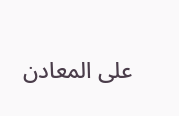على المعادن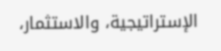الإستراتيجية، والاستثمار،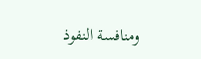ومنافسة النفوذ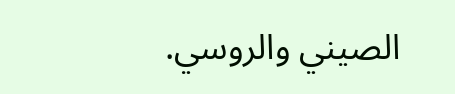الصيني والروسي.